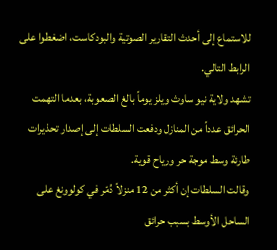للاستماع إلى أحدث التقارير الصوتية والبودكاست، اضغطوا على الرابط التالي.
تشهد ولاية نيو ساوث ويلز يوماً بالغ الصعوبة، بعدما التهمت الحرائق عدداً من المنازل ودفعت السلطات إلى إصدار تحذيرات طارئة وسط موجة حر ورياح قوية.
وقالت السلطات إن أكثر من 12 منزلاً دُمّر في كولوونغ على الساحل الأوسط بسبب حرائق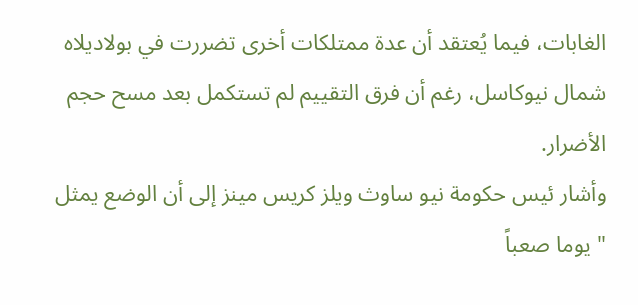الغابات، فيما يُعتقد أن عدة ممتلكات أخرى تضررت في بولاديلاه شمال نيوكاسل، رغم أن فرق التقييم لم تستكمل بعد مسح حجم الأضرار.
وأشار ئيس حكومة نيو ساوث ويلز كريس مينز إلى أن الوضع يمثل " يوما صعباً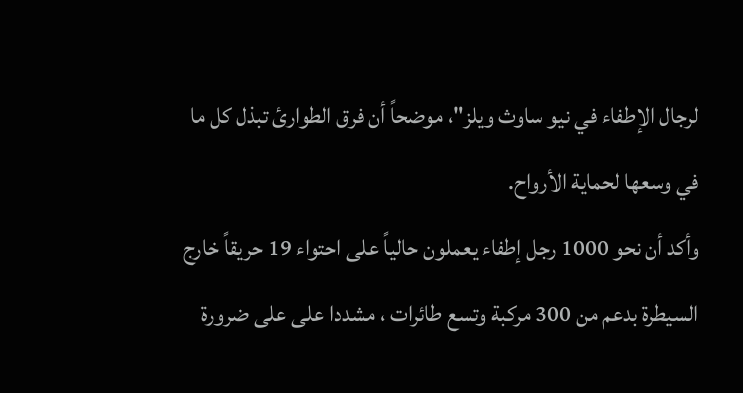لرجال الإطفاء في نيو ساوث ويلز"، موضحاً أن فرق الطوارئ تبذل كل ما في وسعها لحماية الأرواح.
وأكد أن نحو 1000 رجل إطفاء يعملون حالياً على احتواء 19 حريقاً خارج السيطرة بدعم من 300 مركبة وتسع طائرات ، مشددا على على ضرورة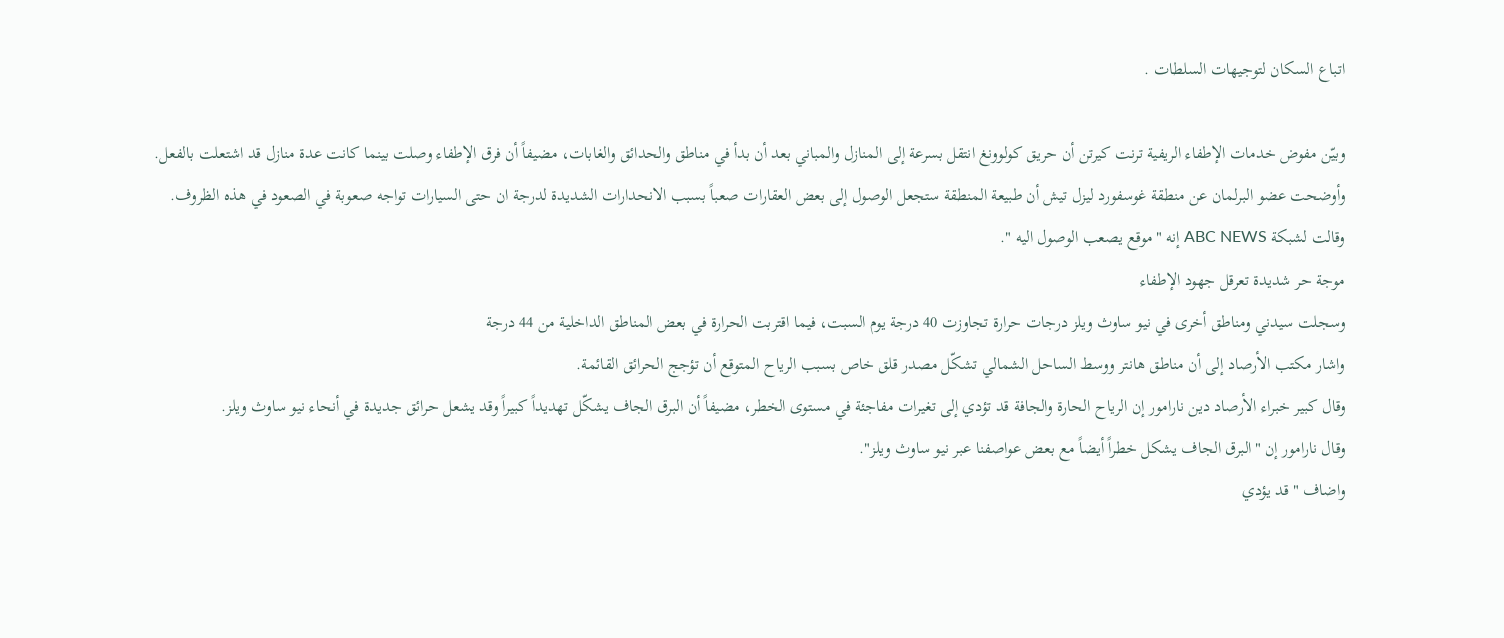اتباع السكان لتوجيهات السلطات .

وبيّن مفوض خدمات الإطفاء الريفية ترنت كيرتن أن حريق كولوونغ انتقل بسرعة إلى المنازل والمباني بعد أن بدأ في مناطق والحدائق والغابات، مضيفاً أن فرق الإطفاء وصلت بينما كانت عدة منازل قد اشتعلت بالفعل.
وأوضحت عضو البرلمان عن منطقة غوسفورد ليزل تيش أن طبيعة المنطقة ستجعل الوصول إلى بعض العقارات صعباً بسبب الانحدارات الشديدة لدرجة ان حتى السيارات تواجه صعوبة في الصعود في هذه الظروف.
وقالت لشبكة ABC NEWS إنه "موقع يصعب الوصول اليه ".
موجة حر شديدة تعرقل جهود الإطفاء
وسجلت سيدني ومناطق أخرى في نيو ساوث ويلز درجات حرارة تجاوزت 40 درجة يوم السبت، فيما اقتربت الحرارة في بعض المناطق الداخلية من 44 درجة
واشار مكتب الأرصاد إلى أن مناطق هانتر ووسط الساحل الشمالي تشكّل مصدر قلق خاص بسبب الرياح المتوقع أن تؤجج الحرائق القائمة.
وقال كبير خبراء الأرصاد دين نارامور إن الرياح الحارة والجافة قد تؤدي إلى تغيرات مفاجئة في مستوى الخطر، مضيفاً أن البرق الجاف يشكّل تهديداً كبيراً وقد يشعل حرائق جديدة في أنحاء نيو ساوث ويلز.
وقال نارامور إن "البرق الجاف يشكل خطراً أيضاً مع بعض عواصفنا عبر نيو ساوث ويلز".
واضاف "قد يؤدي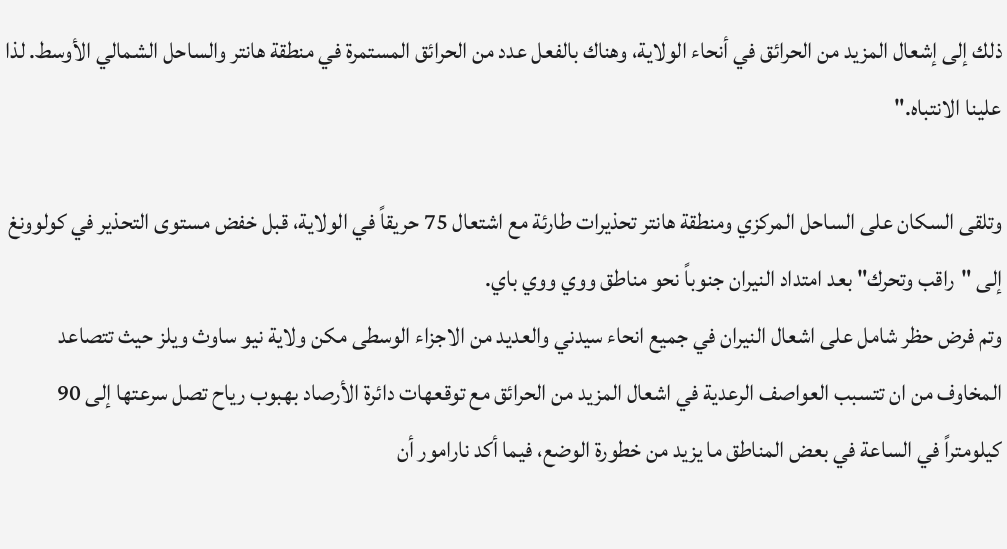ذلك إلى إشعال المزيد من الحرائق في أنحاء الولاية، وهناك بالفعل عدد من الحرائق المستمرة في منطقة هانتر والساحل الشمالي الأوسط. لذا علينا الانتباه."

وتلقى السكان على الساحل المركزي ومنطقة هانتر تحذيرات طارئة مع اشتعال 75 حريقاً في الولاية، قبل خفض مستوى التحذير في كولوونغ إلى "راقب وتحرك" بعد امتداد النيران جنوباً نحو مناطق ووي ووي باي.
وتم فرض حظر شامل على اشعال النيران في جميع انحاء سيدني والعديد من الاجزاء الوسطى مكن ولاية نيو ساوث ويلز حيث تتصاعد المخاوف من ان تتسبب العواصف الرعدية في اشعال المزيد من الحرائق مع توقعهات دائرة الأرصاد بهبوب رياح تصل سرعتها إلى 90 كيلومتراً في الساعة في بعض المناطق ما يزيد من خطورة الوضع، فيما أكد نارامور أن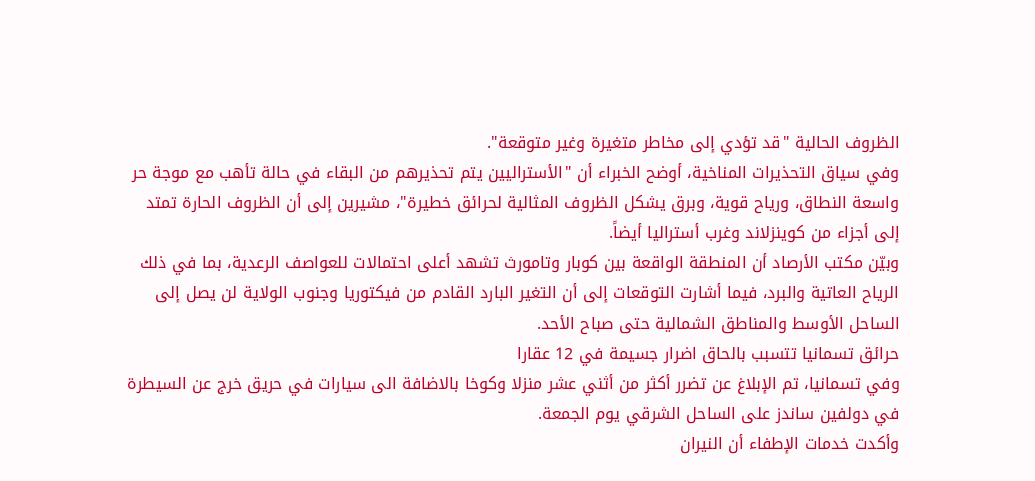الظروف الحالية "قد تؤدي إلى مخاطر متغيرة وغير متوقعة".
وفي سياق التحذيرات المناخية، أوضح الخبراء أن "الأستراليين يتم تحذيرهم من البقاء في حالة تأهب مع موجة حر واسعة النطاق، ورياح قوية، وبرق يشكل الظروف المثالية لحرائق خطيرة"، مشيرين إلى أن الظروف الحارة تمتد إلى أجزاء من كوينزلاند وغرب أستراليا أيضاً.
وبيّن مكتب الأرصاد أن المنطقة الواقعة بين كوبار وتامورث تشهد أعلى احتمالات للعواصف الرعدية، بما في ذلك الرياح العاتية والبرد، فيما أشارت التوقعات إلى أن التغير البارد القادم من فيكتوريا وجنوب الولاية لن يصل إلى الساحل الأوسط والمناطق الشمالية حتى صباح الأحد.
حرائق تسمانيا تتسبب بالحاق اضرار جسيمة في 12 عقارا
وفي تسمانيا، تم الإبلاغ عن تضرر أكثر من أثني عشر منزلا وكوخا بالاضافة الى سيارات في حريق خرج عن السيطرة في دولفين ساندز على الساحل الشرقي يوم الجمعة.
وأكدت خدمات الإطفاء أن النيران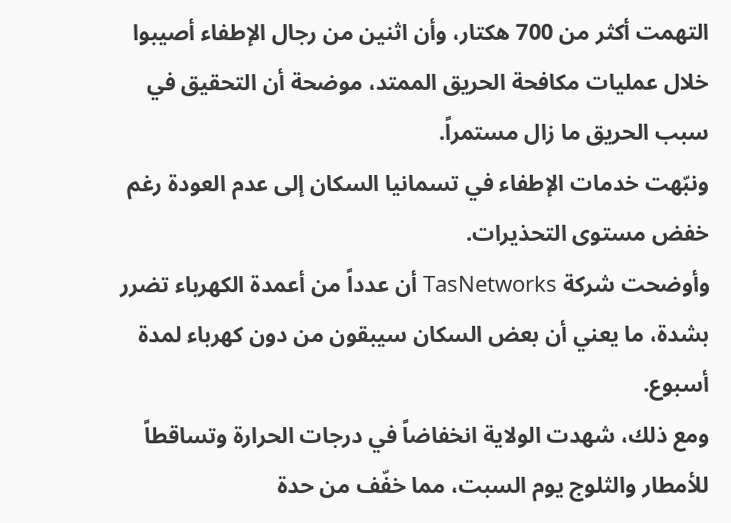التهمت أكثر من 700 هكتار، وأن اثنين من رجال الإطفاء أصيبوا خلال عمليات مكافحة الحريق الممتد، موضحة أن التحقيق في سبب الحريق ما زال مستمراً.
ونبّهت خدمات الإطفاء في تسمانيا السكان إلى عدم العودة رغم خفض مستوى التحذيرات.
وأوضحت شركة TasNetworks أن عدداً من أعمدة الكهرباء تضرر بشدة، ما يعني أن بعض السكان سيبقون من دون كهرباء لمدة أسبوع.
ومع ذلك، شهدت الولاية انخفاضاً في درجات الحرارة وتساقطاً للأمطار والثلوج يوم السبت، مما خفّف من حدة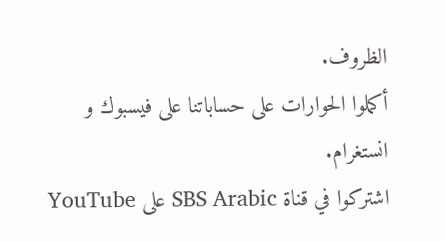الظروف.
أكملوا الحوارات على حساباتنا على فيسبوك و انستغرام.
اشتركوا في قناة SBS Arabic على YouTube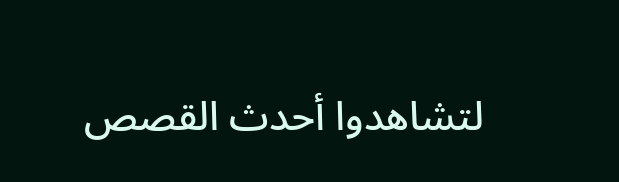لتشاهدوا أحدث القصص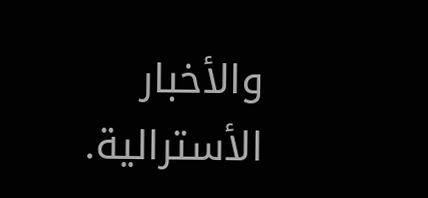والأخبار الأسترالية.